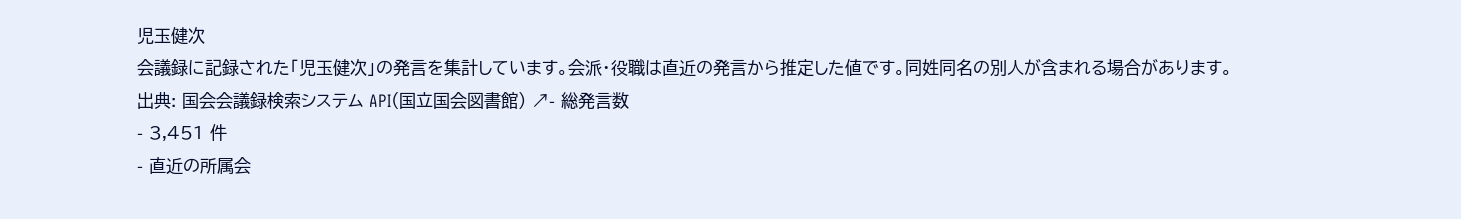児玉健次
会議録に記録された「児玉健次」の発言を集計しています。会派・役職は直近の発言から推定した値です。同姓同名の別人が含まれる場合があります。
出典: 国会会議録検索システム API(国立国会図書館) ↗- 総発言数
- 3,451 件
- 直近の所属会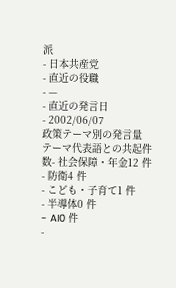派
- 日本共産党
- 直近の役職
- —
- 直近の発言日
- 2002/06/07
政策テーマ別の発言量
テーマ代表語との共起件数- 社会保障・年金12 件
- 防衛4 件
- こども・子育て1 件
- 半導体0 件
- AI0 件
-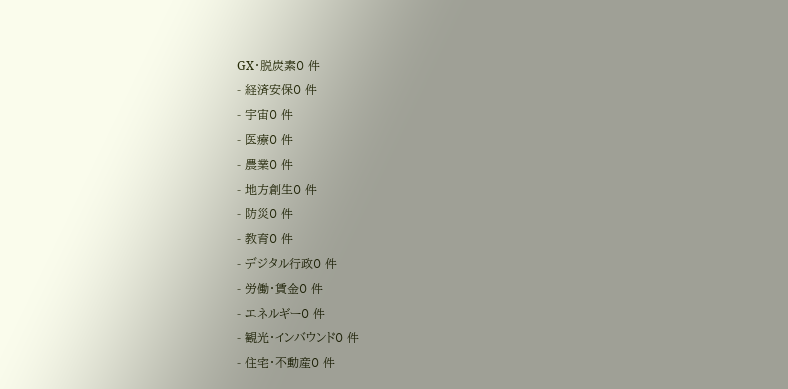GX・脱炭素0 件
- 経済安保0 件
- 宇宙0 件
- 医療0 件
- 農業0 件
- 地方創生0 件
- 防災0 件
- 教育0 件
- デジタル行政0 件
- 労働・賃金0 件
- エネルギー0 件
- 観光・インバウンド0 件
- 住宅・不動産0 件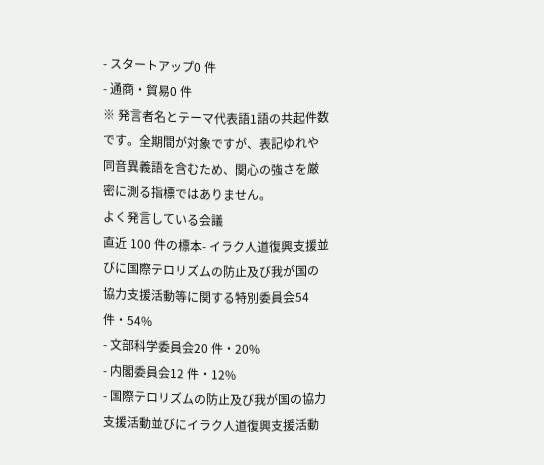- スタートアップ0 件
- 通商・貿易0 件
※ 発言者名とテーマ代表語1語の共起件数です。全期間が対象ですが、表記ゆれや 同音異義語を含むため、関心の強さを厳密に測る指標ではありません。
よく発言している会議
直近 100 件の標本- イラク人道復興支援並びに国際テロリズムの防止及び我が国の協力支援活動等に関する特別委員会54 件・54%
- 文部科学委員会20 件・20%
- 内閣委員会12 件・12%
- 国際テロリズムの防止及び我が国の協力支援活動並びにイラク人道復興支援活動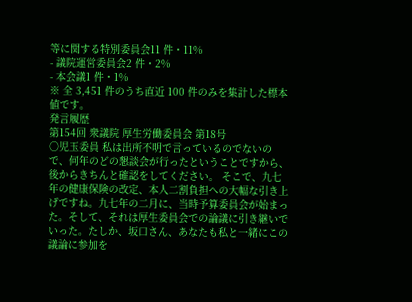等に関する特別委員会11 件・11%
- 議院運営委員会2 件・2%
- 本会議1 件・1%
※ 全 3,451 件のうち直近 100 件のみを集計した標本値です。
発言履歴
第154回 衆議院 厚生労働委員会 第18号
○児玉委員 私は出所不明で言っているのでないので、何年のどの懇談会が行ったということですから、後からきちんと確認をしてください。 そこで、九七年の健康保険の改定、本人二割負担への大幅な引き上げですね。九七年の二月に、当時予算委員会が始まった。そして、それは厚生委員会での論議に引き継いでいった。たしか、坂口さん、あなたも私と一緒にこの議論に参加を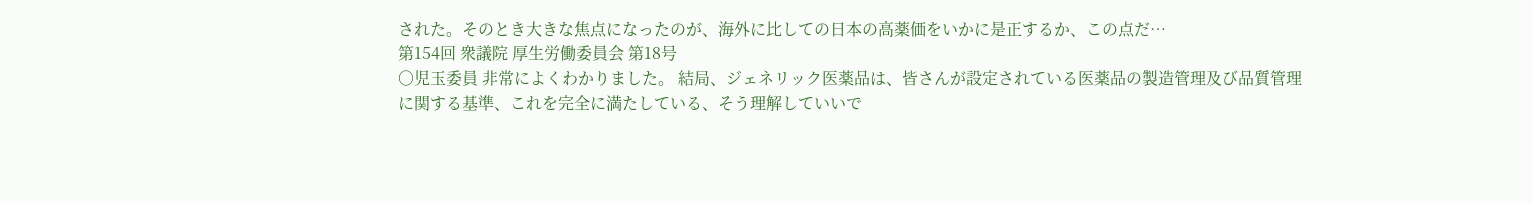された。そのとき大きな焦点になったのが、海外に比しての日本の高薬価をいかに是正するか、この点だ…
第154回 衆議院 厚生労働委員会 第18号
○児玉委員 非常によくわかりました。 結局、ジェネリック医薬品は、皆さんが設定されている医薬品の製造管理及び品質管理に関する基準、これを完全に満たしている、そう理解していいで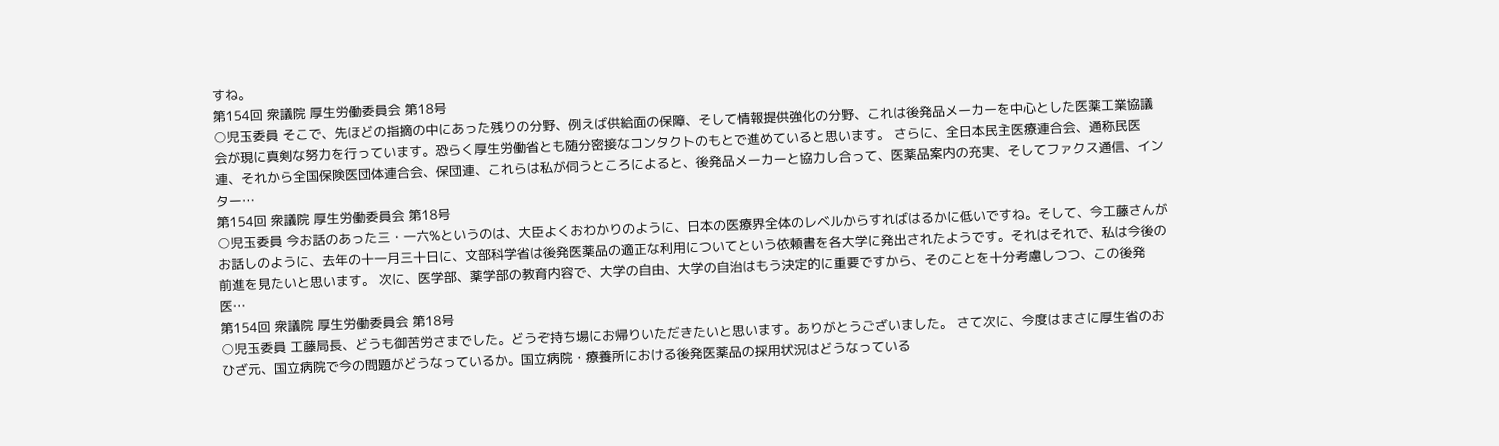すね。
第154回 衆議院 厚生労働委員会 第18号
○児玉委員 そこで、先ほどの指摘の中にあった残りの分野、例えば供給面の保障、そして情報提供強化の分野、これは後発品メーカーを中心とした医薬工業協議会が現に真剣な努力を行っています。恐らく厚生労働省とも随分密接なコンタクトのもとで進めていると思います。 さらに、全日本民主医療連合会、通称民医連、それから全国保険医団体連合会、保団連、これらは私が伺うところによると、後発品メーカーと協力し合って、医薬品案内の充実、そしてファクス通信、インター…
第154回 衆議院 厚生労働委員会 第18号
○児玉委員 今お話のあった三・一六%というのは、大臣よくおわかりのように、日本の医療界全体のレベルからすればはるかに低いですね。そして、今工藤さんがお話しのように、去年の十一月三十日に、文部科学省は後発医薬品の適正な利用についてという依頼書を各大学に発出されたようです。それはそれで、私は今後の前進を見たいと思います。 次に、医学部、薬学部の教育内容で、大学の自由、大学の自治はもう決定的に重要ですから、そのことを十分考慮しつつ、この後発医…
第154回 衆議院 厚生労働委員会 第18号
○児玉委員 工藤局長、どうも御苦労さまでした。どうぞ持ち場にお帰りいただきたいと思います。ありがとうございました。 さて次に、今度はまさに厚生省のおひざ元、国立病院で今の問題がどうなっているか。国立病院・療養所における後発医薬品の採用状況はどうなっている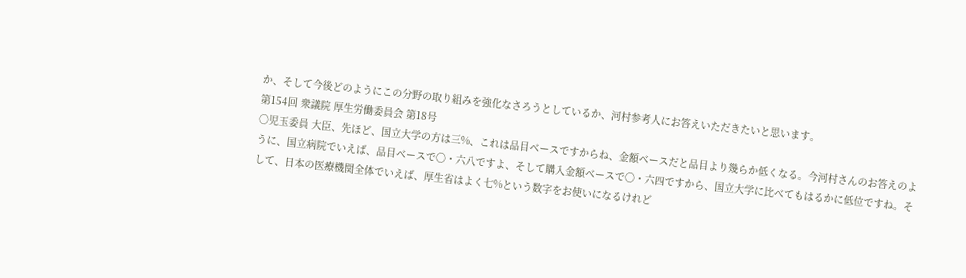か、そして今後どのようにこの分野の取り組みを強化なさろうとしているか、河村参考人にお答えいただきたいと思います。
第154回 衆議院 厚生労働委員会 第18号
○児玉委員 大臣、先ほど、国立大学の方は三%、これは品目ベースですからね、金額ベースだと品目より幾らか低くなる。今河村さんのお答えのように、国立病院でいえば、品目ベースで〇・六八ですよ、そして購入金額ベースで〇・六四ですから、国立大学に比べてもはるかに低位ですね。そして、日本の医療機関全体でいえば、厚生省はよく七%という数字をお使いになるけれど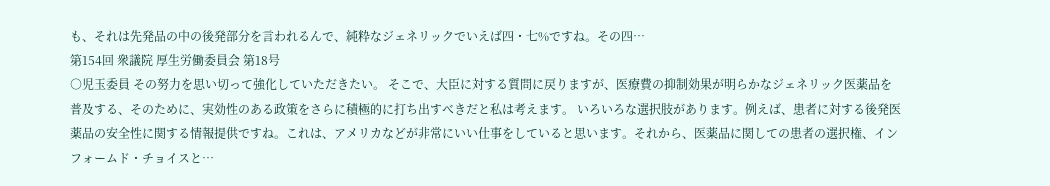も、それは先発品の中の後発部分を言われるんで、純粋なジェネリックでいえば四・七%ですね。その四…
第154回 衆議院 厚生労働委員会 第18号
○児玉委員 その努力を思い切って強化していただきたい。 そこで、大臣に対する質問に戻りますが、医療費の抑制効果が明らかなジェネリック医薬品を普及する、そのために、実効性のある政策をさらに積極的に打ち出すべきだと私は考えます。 いろいろな選択肢があります。例えば、患者に対する後発医薬品の安全性に関する情報提供ですね。これは、アメリカなどが非常にいい仕事をしていると思います。それから、医薬品に関しての患者の選択権、インフォームド・チョイスと…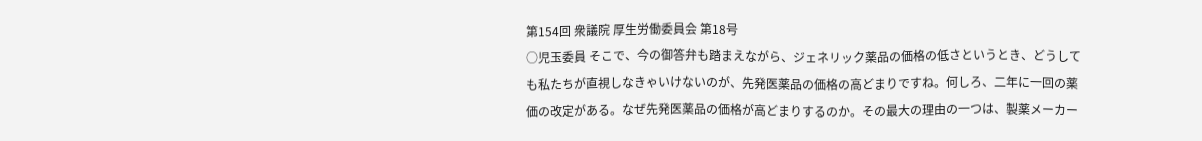第154回 衆議院 厚生労働委員会 第18号
○児玉委員 そこで、今の御答弁も踏まえながら、ジェネリック薬品の価格の低さというとき、どうしても私たちが直視しなきゃいけないのが、先発医薬品の価格の高どまりですね。何しろ、二年に一回の薬価の改定がある。なぜ先発医薬品の価格が高どまりするのか。その最大の理由の一つは、製薬メーカー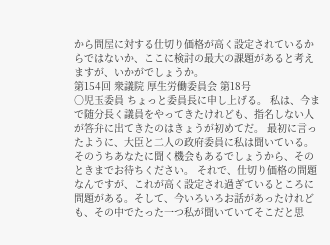から問屋に対する仕切り価格が高く設定されているからではないか、ここに検討の最大の課題があると考えますが、いかがでしょうか。
第154回 衆議院 厚生労働委員会 第18号
○児玉委員 ちょっと委員長に申し上げる。 私は、今まで随分長く議員をやってきたけれども、指名しない人が答弁に出てきたのはきょうが初めてだ。 最初に言ったように、大臣と二人の政府委員に私は聞いている。そのうちあなたに聞く機会もあるでしょうから、そのときまでお待ちください。 それで、仕切り価格の問題なんですが、これが高く設定され過ぎているところに問題がある。そして、今いろいろお話があったけれども、その中でたった一つ私が聞いていてそこだと思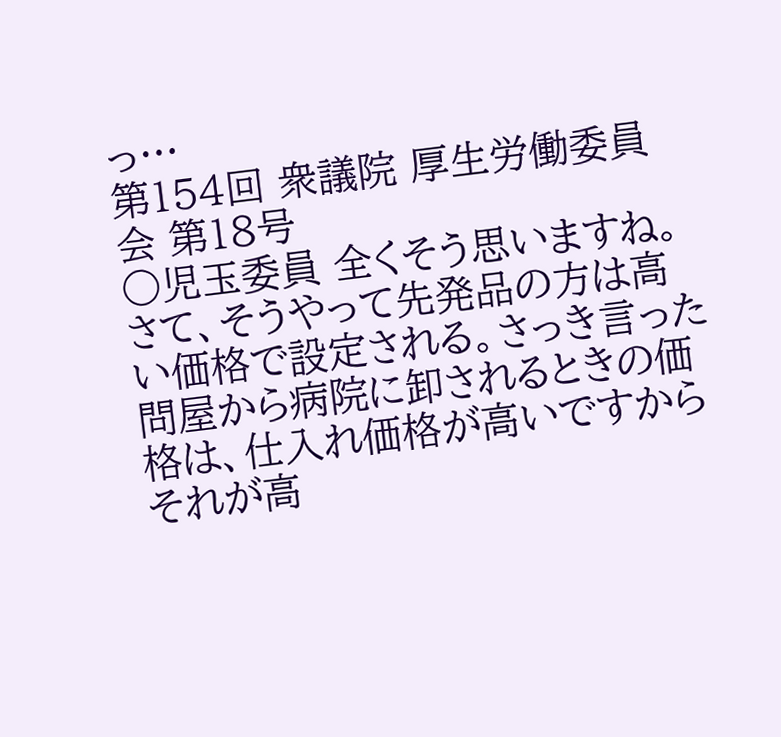っ…
第154回 衆議院 厚生労働委員会 第18号
○児玉委員 全くそう思いますね。 さて、そうやって先発品の方は高い価格で設定される。さっき言った問屋から病院に卸されるときの価格は、仕入れ価格が高いですからそれが高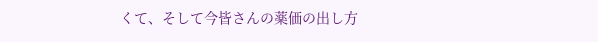くて、そして今皆さんの薬価の出し方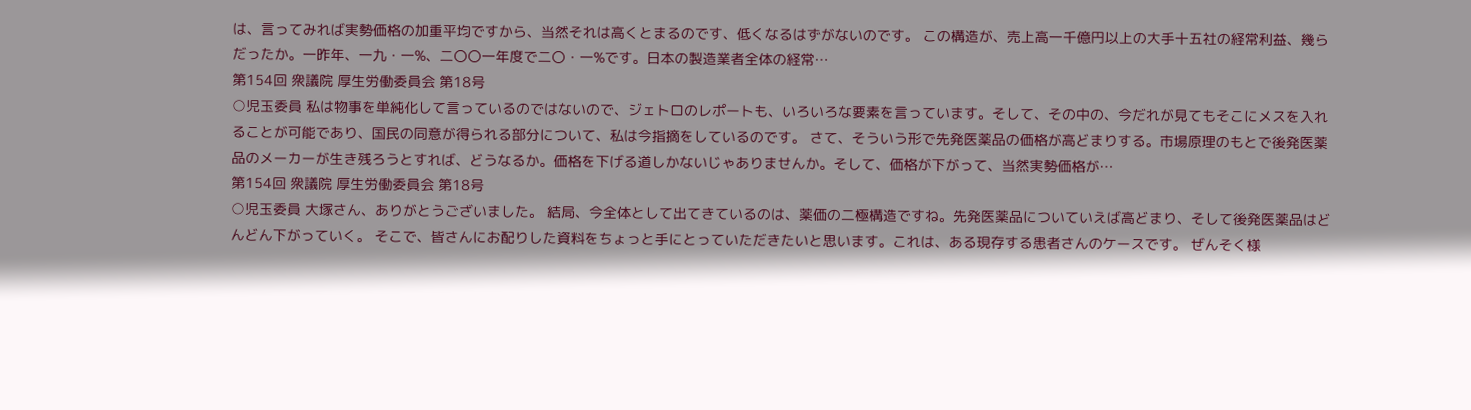は、言ってみれば実勢価格の加重平均ですから、当然それは高くとまるのです、低くなるはずがないのです。 この構造が、売上高一千億円以上の大手十五社の経常利益、幾らだったか。一昨年、一九・一%、二〇〇一年度で二〇・一%です。日本の製造業者全体の経常…
第154回 衆議院 厚生労働委員会 第18号
○児玉委員 私は物事を単純化して言っているのではないので、ジェトロのレポートも、いろいろな要素を言っています。そして、その中の、今だれが見てもそこにメスを入れることが可能であり、国民の同意が得られる部分について、私は今指摘をしているのです。 さて、そういう形で先発医薬品の価格が高どまりする。市場原理のもとで後発医薬品のメーカーが生き残ろうとすれば、どうなるか。価格を下げる道しかないじゃありませんか。そして、価格が下がって、当然実勢価格が…
第154回 衆議院 厚生労働委員会 第18号
○児玉委員 大塚さん、ありがとうございました。 結局、今全体として出てきているのは、薬価の二極構造ですね。先発医薬品についていえば高どまり、そして後発医薬品はどんどん下がっていく。 そこで、皆さんにお配りした資料をちょっと手にとっていただきたいと思います。これは、ある現存する患者さんのケースです。 ぜんそく様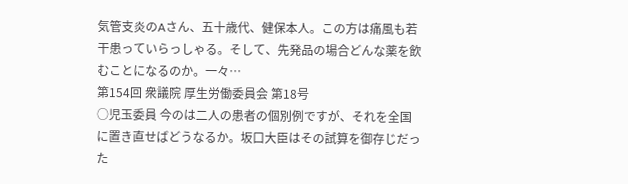気管支炎のAさん、五十歳代、健保本人。この方は痛風も若干患っていらっしゃる。そして、先発品の場合どんな薬を飲むことになるのか。一々…
第154回 衆議院 厚生労働委員会 第18号
○児玉委員 今のは二人の患者の個別例ですが、それを全国に置き直せばどうなるか。坂口大臣はその試算を御存じだった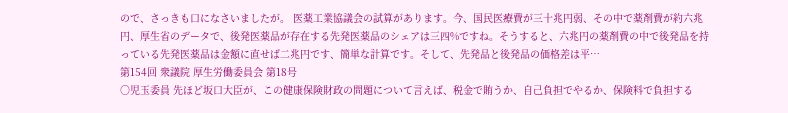ので、さっきも口になさいましたが。 医薬工業協議会の試算があります。今、国民医療費が三十兆円弱、その中で薬剤費が約六兆円、厚生省のデータで、後発医薬品が存在する先発医薬品のシェアは三四%ですね。そうすると、六兆円の薬剤費の中で後発品を持っている先発医薬品は金額に直せば二兆円です、簡単な計算です。そして、先発品と後発品の価格差は平…
第154回 衆議院 厚生労働委員会 第18号
○児玉委員 先ほど坂口大臣が、この健康保険財政の問題について言えば、税金で賄うか、自己負担でやるか、保険料で負担する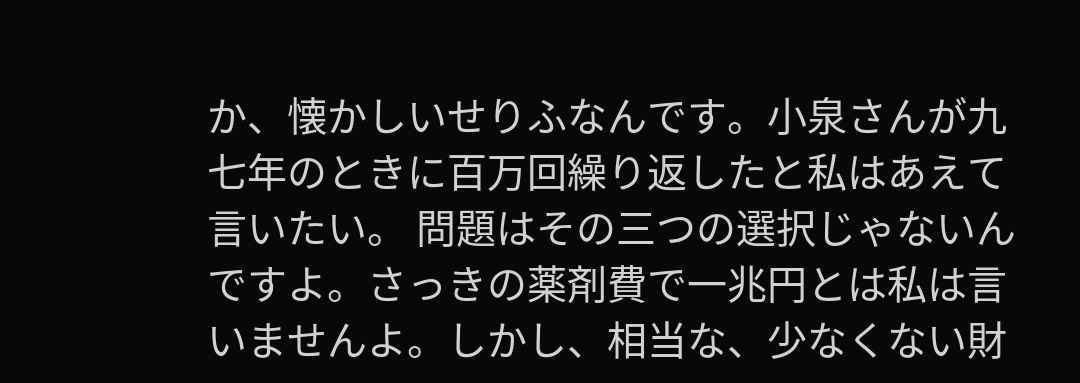か、懐かしいせりふなんです。小泉さんが九七年のときに百万回繰り返したと私はあえて言いたい。 問題はその三つの選択じゃないんですよ。さっきの薬剤費で一兆円とは私は言いませんよ。しかし、相当な、少なくない財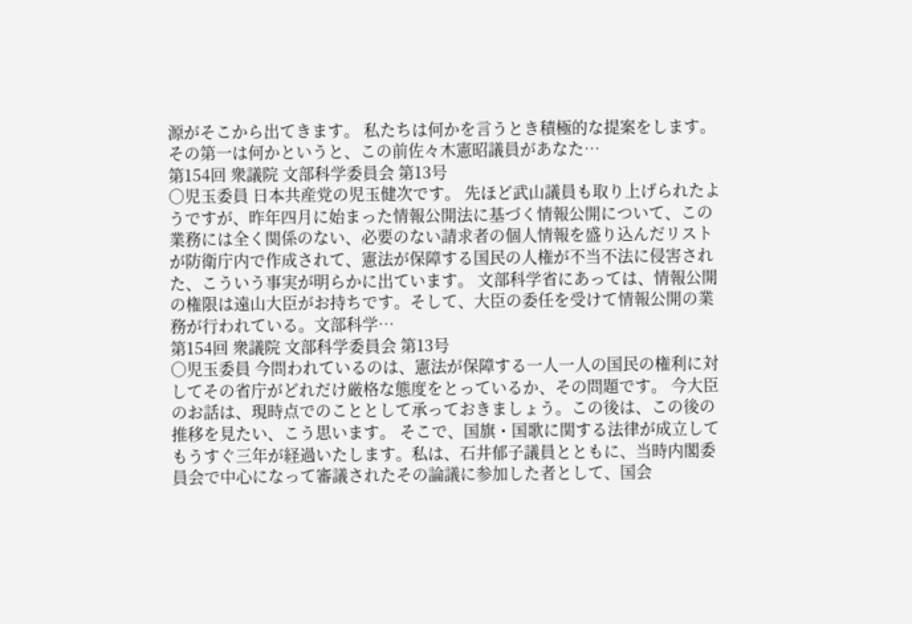源がそこから出てきます。 私たちは何かを言うとき積極的な提案をします。その第一は何かというと、この前佐々木憲昭議員があなた…
第154回 衆議院 文部科学委員会 第13号
○児玉委員 日本共産党の児玉健次です。 先ほど武山議員も取り上げられたようですが、昨年四月に始まった情報公開法に基づく情報公開について、この業務には全く関係のない、必要のない請求者の個人情報を盛り込んだリストが防衛庁内で作成されて、憲法が保障する国民の人権が不当不法に侵害された、こういう事実が明らかに出ています。 文部科学省にあっては、情報公開の権限は遠山大臣がお持ちです。そして、大臣の委任を受けて情報公開の業務が行われている。文部科学…
第154回 衆議院 文部科学委員会 第13号
○児玉委員 今問われているのは、憲法が保障する一人一人の国民の権利に対してその省庁がどれだけ厳格な態度をとっているか、その問題です。 今大臣のお話は、現時点でのこととして承っておきましょう。この後は、この後の推移を見たい、こう思います。 そこで、国旗・国歌に関する法律が成立してもうすぐ三年が経過いたします。私は、石井郁子議員とともに、当時内閣委員会で中心になって審議されたその論議に参加した者として、国会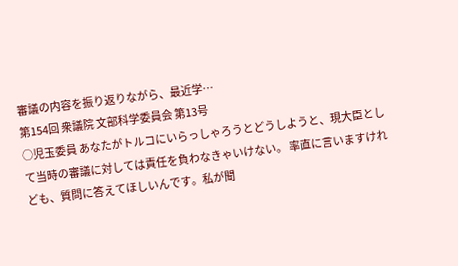審議の内容を振り返りながら、最近学…
第154回 衆議院 文部科学委員会 第13号
○児玉委員 あなたがトルコにいらっしゃろうとどうしようと、現大臣として当時の審議に対しては責任を負わなきゃいけない。 率直に言いますけれども、質問に答えてほしいんです。私が聞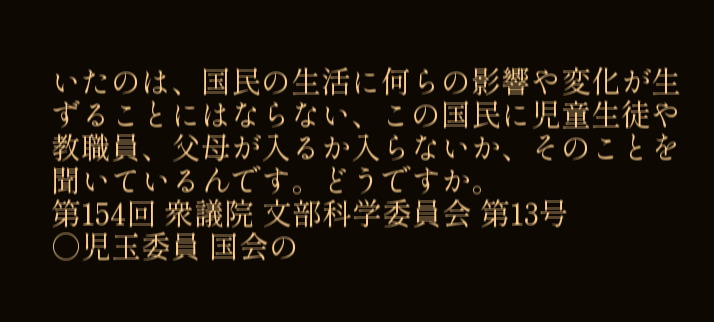いたのは、国民の生活に何らの影響や変化が生ずることにはならない、この国民に児童生徒や教職員、父母が入るか入らないか、そのことを聞いているんです。どうですか。
第154回 衆議院 文部科学委員会 第13号
○児玉委員 国会の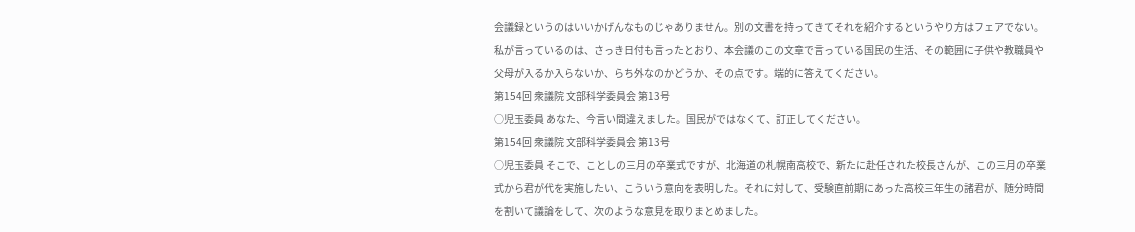会議録というのはいいかげんなものじゃありません。別の文書を持ってきてそれを紹介するというやり方はフェアでない。 私が言っているのは、さっき日付も言ったとおり、本会議のこの文章で言っている国民の生活、その範囲に子供や教職員や父母が入るか入らないか、らち外なのかどうか、その点です。端的に答えてください。
第154回 衆議院 文部科学委員会 第13号
○児玉委員 あなた、今言い間違えました。国民がではなくて、訂正してください。
第154回 衆議院 文部科学委員会 第13号
○児玉委員 そこで、ことしの三月の卒業式ですが、北海道の札幌南高校で、新たに赴任された校長さんが、この三月の卒業式から君が代を実施したい、こういう意向を表明した。それに対して、受験直前期にあった高校三年生の諸君が、随分時間を割いて議論をして、次のような意見を取りまとめました。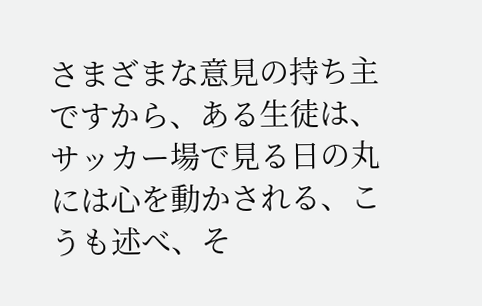さまざまな意見の持ち主ですから、ある生徒は、サッカー場で見る日の丸には心を動かされる、こうも述べ、そ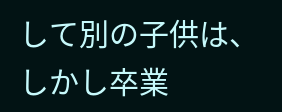して別の子供は、しかし卒業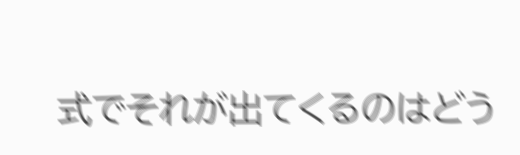式でそれが出てくるのはどう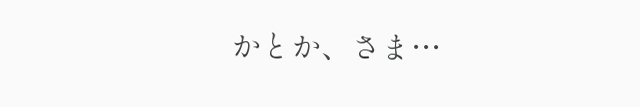かとか、さま…